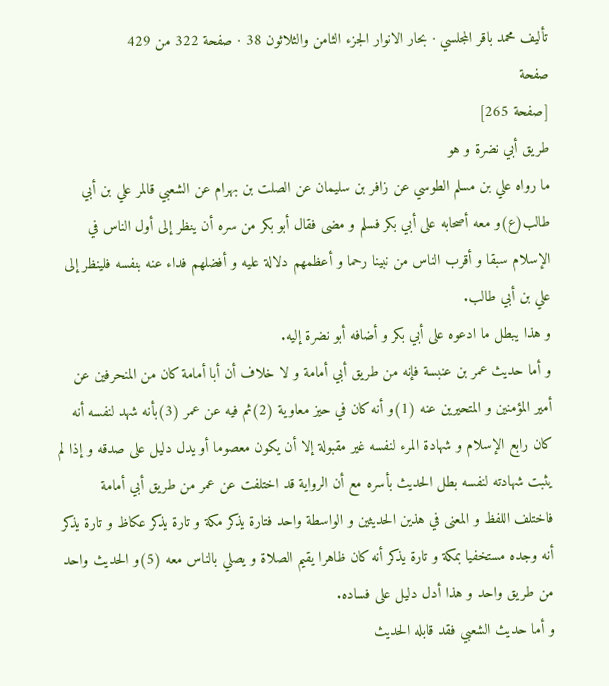تأليف محمد باقر المجلسي · بحار الانوار الجزء الثامن والثلاثون 38 · صفحة 322 من 429
صفحة
[صفحة 265]
طريق أبي نضرة و هو
ما رواه علي بن مسلم الطوسي عن زافر بن سليمان عن الصلت بن بهرام عن الشعبي قالمر علي بن أبي طالب(ع)و معه أصحابه على أبي بكر فسلم و مضى فقال أبو بكر من سره أن ينظر إلى أول الناس في الإسلام سبقا و أقرب الناس من نبينا رحما و أعظمهم دلالة عليه و أفضلهم فداء عنه بنفسه فلينظر إلى علي بن أبي طالب.
و هذا يبطل ما ادعوه على أبي بكر و أضافه أبو نضرة إليه.
و أما حديث عمر بن عنبسة فإنه من طريق أبي أمامة و لا خلاف أن أبا أمامة كان من المنحرفين عن أمير المؤمنين و المتحيرين عنه (1)و أنه كان في حيز معاوية (2)ثم فيه عن عمر (3)بأنه شهد لنفسه أنه كان رابع الإسلام و شهادة المرء لنفسه غير مقبولة إلا أن يكون معصوما أو يدل دليل على صدقه و إذا لم يثبت شهادته لنفسه بطل الحديث بأسره مع أن الرواية قد اختلفت عن عمر من طريق أبي أمامة
فاختلف اللفظ و المعنى في هذين الحديثين و الواسطة واحد فتارة يذكر مكة و تارة يذكر عكاظ و تارة يذكر أنه وجده مستخفيا بمكة و تارة يذكر أنه كان ظاهرا يقيم الصلاة و يصلي بالناس معه (5)و الحديث واحد من طريق واحد و هذا أدل دليل على فساده.
و أما حديث الشعبي فقد قابله الحديث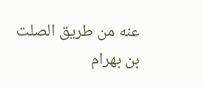عنه من طريق الصلت بن بهرام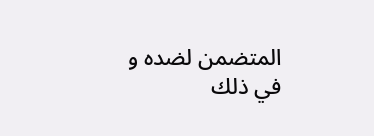المتضمن لضده و في ذلك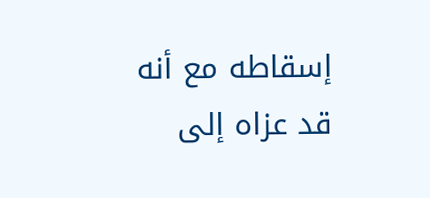إسقاطه مع أنه قد عزاه إلى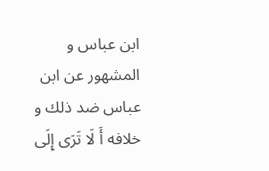ابن عباس و المشهور عن ابن عباس ضد ذلك و خلافه أَ لَا تَرَى إِلَى